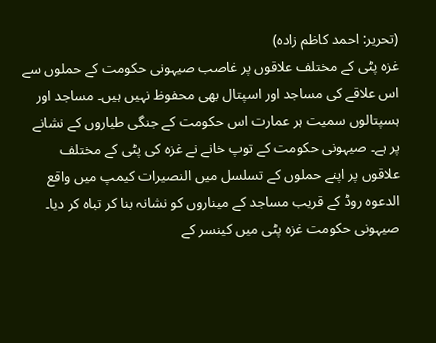(تحریر: احمد کاظم زادہ)
غزہ پٹی کے مختلف علاقوں پر غاصب صیہونی حکومت کے حملوں سے اس علاقے کی مساجد اور اسپتال بھی محفوظ نہیں ہیں۔ مساجد اور ہسپتالوں سمیت ہر عمارت اس حکومت کے جنگی طیاروں کے نشانے پر ہے۔ صیہونی حکومت کے توپ خانے نے غزہ کی پٹی کے مختلف علاقوں پر اپنے حملوں کے تسلسل میں النصیرات کیمپ میں واقع الدعوہ روڈ کے قریب مساجد کے میناروں کو نشانہ بنا کر تباہ کر دیا۔ صیہونی حکومت غزہ پٹی میں کینسر کے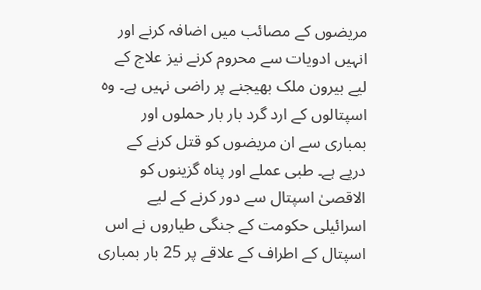مریضوں کے مصائب میں اضافہ کرنے اور انہیں ادویات سے محروم کرنے نیز علاج کے لیے بیرون ملک بھیجنے پر راضی نہیں ہے۔ وہ اسپتالوں کے ارد گرد بار بار حملوں اور بمباری سے ان مریضوں کو قتل کرنے کے درپے ہے۔ طبی عملے اور پناہ گزینوں کو الاقصیٰ اسپتال سے دور کرنے کے لیے اسرائیلی حکومت کے جنگی طیاروں نے اس اسپتال کے اطراف کے علاقے پر 25 بار بمباری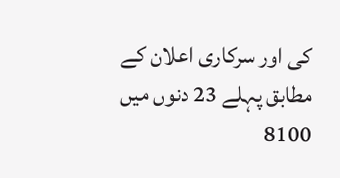کی اور سرکاری اعلان کے مطابق پہلے 23 دنوں میں 8100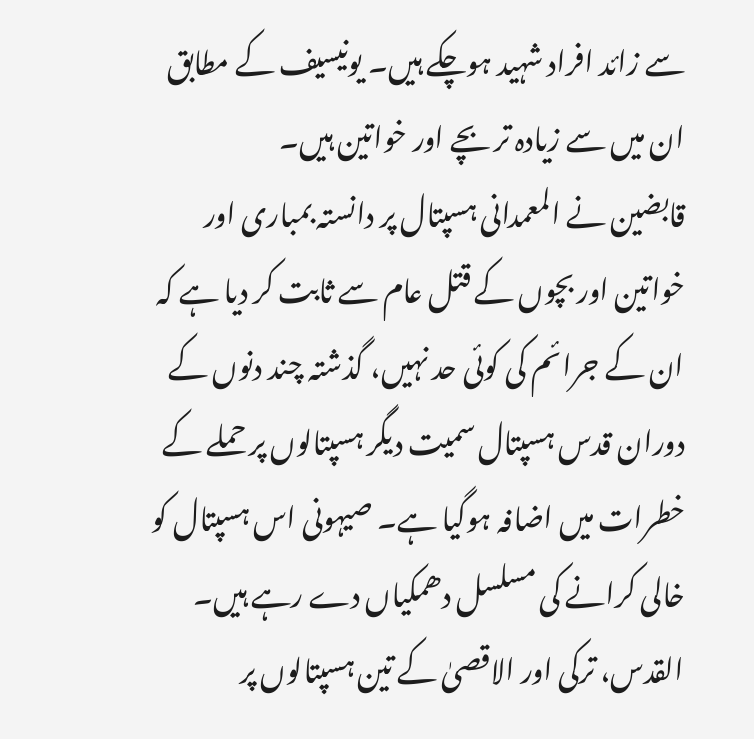سے زائد افراد شہید ہوچکے ہیں۔ یونیسیف کے مطابق ان میں سے زیادہ تر بچے اور خواتین ہیں۔
قابضین نے المعمدانی ہسپتال پر دانستہ بمباری اور خواتین اور بچوں کے قتل عام سے ثابت کر دیا ہے کہ ان کے جرائم کی کوئی حد نہیں، گذشتہ چند دنوں کے دوران قدس ہسپتال سمیت دیگر ہسپتالوں پر حملے کے خطرات میں اضافہ ہوگیا ہے۔ صیہونی اس ہسپتال کو خالی کرانے کی مسلسل دھمکیاں دے رہے ہیں۔ القدس، ترکی اور الاقصیٰ کے تین ہسپتالوں پر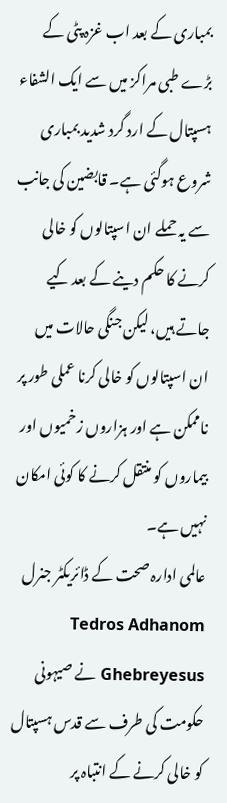بمباری کے بعد اب غزہ پٹی کے بڑے طبی مراکز میں سے ایک الشفاء ہسپتال کے ارد گرد شدید بمباری شروع ہوگئی ہے۔ قابضین کی جانب سے یہ حملے ان اسپتالوں کو خالی کرنے کا حکم دینے کے بعد کیے جاتے ہیں، لیکن جنگی حالات میں ان اسپتالوں کو خالی کرنا عملی طور پر ناممکن ہے اور ہزاروں زخمیوں اور بیماروں کو منتقل کرنے کا کوئی امکان نہیں ہے۔
عالمی ادارہ صحت کے ڈائریکٹر جنرل Tedros Adhanom Ghebreyesus نے صیہونی حکومت کی طرف سے قدس ہسپتال کو خالی کرنے کے انتباہ پر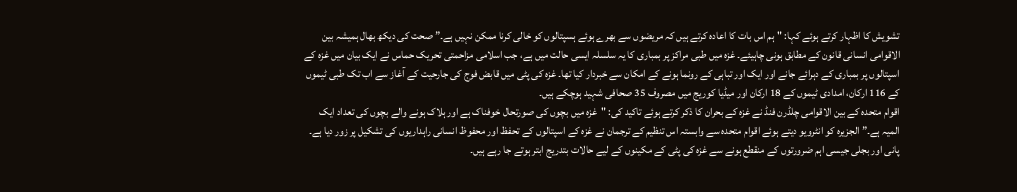تشویش کا اظہار کرتے ہوئے کہا: "ہم اس بات کا اعادہ کرتے ہیں کہ مریضوں سے بھرے ہوئے ہسپتالوں کو خالی کرنا ممکن نہیں ہے۔” صحت کی دیکھ بھال ہمیشہ بین الاقوامی انسانی قانون کے مطابق ہونی چاہیئے۔ غزہ میں طبی مراکز پر بمباری کا یہ سلسلہ ایسی حالت میں ہے، جب اسلامی مزاحمتی تحریک حماس نے ایک بیان میں غزہ کے اسپتالوں پر بمباری کے دہرائے جانے اور ایک اور تباہی کے رونما ہونے کے امکان سے خبردار کیا تھا۔ غزہ کی پٹی میں قابض فوج کی جارحیت کے آغاز سے اب تک طبی ٹیموں کے 116 ارکان، امدادی ٹیموں کے 18 ارکان اور میڈیا کوریج میں مصروف 35 صحافی شہید ہوچکے ہیں۔
اقوام متحدہ کے بین الاقوامی چلڈرن فنڈ نے غزہ کے بحران کا ذکر کرتے ہوئے تاکید کی: "غزہ میں بچوں کی صورتحال خوفناک ہے اور ہلاک ہونے والے بچوں کی تعداد ایک المیہ ہے۔” الجزیرہ کو انٹرویو دیتے ہوئے اقوام متحدہ سے وابستہ اس تنظیم کے ترجمان نے غزہ کے اسپتالوں کے تحفظ اور محفوظ انسانی راہداریوں کی تشکیل پر زور دیا ہے۔ پانی اور بجلی جیسی اہم ضرورتوں کے منقطع ہونے سے غزہ کی پٹی کے مکینوں کے لیے حالات بتدریج ابتر ہوتے جا رہے ہیں۔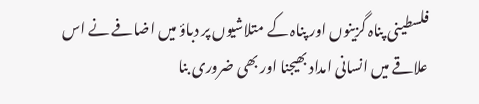فلسطینی پناہ گزینوں اور پناہ کے متلاشیوں پر دباؤ میں اضافے نے اس علاقے میں انسانی امداد بھیجنا اور بھی ضروری بنا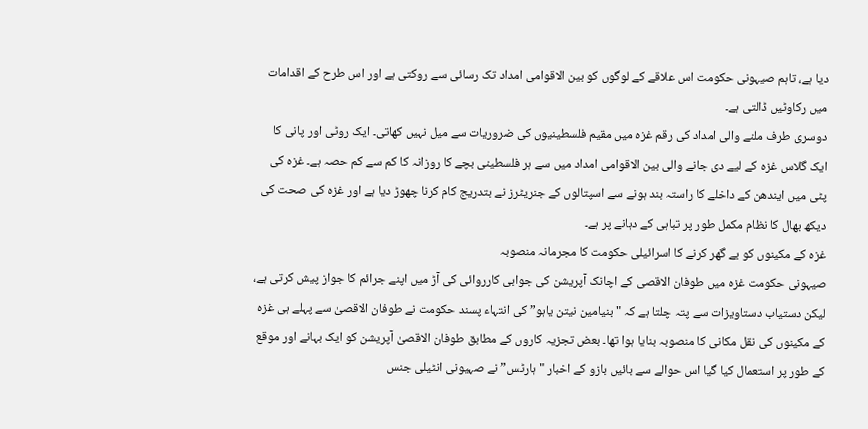دیا ہے، تاہم صیہونی حکومت اس علاقے کے لوگوں کو بین الاقوامی امداد تک رسائی سے روکتی ہے اور اس طرح کے اقدامات میں رکاوٹیں ڈالتی ہے۔
دوسری طرف ملنے والی امداد کی رقم غزہ میں مقیم فلسطینیوں کی ضروریات سے میل نہیں کھاتی۔ ایک روٹی اور پانی کا ایک گلاس غزہ کے لیے دی جانے والی بین الاقوامی امداد میں سے ہر فلسطینی بچے کا روزانہ کا کم سے کم حصہ ہے۔ غزہ کی پٹی میں ایندھن کے داخلے کا راستہ بند ہونے سے اسپتالوں کے جنریٹرز نے بتدریج کام کرنا چھوڑ دیا ہے اور غزہ کی صحت کی دیکھ بھال کا نظام مکمل طور پر تباہی کے دہانے پر ہے۔
غزہ کے مکینوں کو بے گھر کرنے کا اسرائیلی حکومت کا مجرمانہ منصوبہ
صیہونی حکومت غزہ میں طوفان الاقصی کے اچانک آپریشن کی جوابی کارروائی کی آڑ میں اپنے جرائم کا جواز پیش کرتی ہے، لیکن دستیاب دستاویزات سے پتہ چلتا ہے کہ "بنیامین نیتن یاہو” کی انتہاء پسند حکومت نے طوفان الاقصیٰ سے پہلے ہی غزہ کے مکینوں کی نقل مکانی کا منصوبہ بنایا ہوا تھا۔ بعض تجزیہ کاروں کے مطابق طوفان الاقصیٰ آپریشن کو ایک بہانے اور موقع کے طور پر استعمال کیا گیا اس حوالے سے بائیں بازو کے اخبار "ہارٹس” نے صہیونی انٹیلی جنس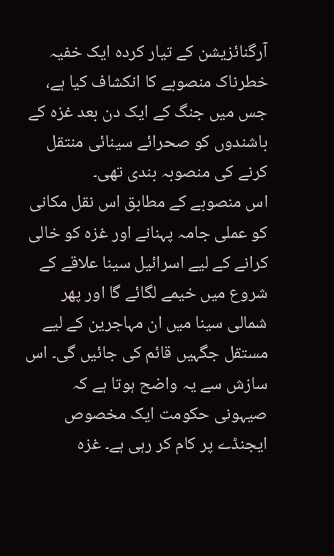آرگنائزیشن کے تیار کردہ ایک خفیہ خطرناک منصوبے کا انکشاف کیا ہے، جس میں جنگ کے ایک دن بعد غزہ کے باشندوں کو صحرائے سینائی منتقل کرنے کی منصوبہ بندی تھی۔
اس منصوبے کے مطابق اس نقل مکانی کو عملی جامہ پہنانے اور غزہ کو خالی کرانے کے لیے اسرائیل سینا علاقے کے شروع میں خیمے لگائے گا اور پھر شمالی سینا میں ان مہاجرین کے لیے مستقل جگہیں قائم کی جائیں گی۔ اس سازش سے یہ واضح ہوتا ہے کہ صیہونی حکومت ایک مخصوص ایجنڈے پر کام کر رہی ہے۔ غزہ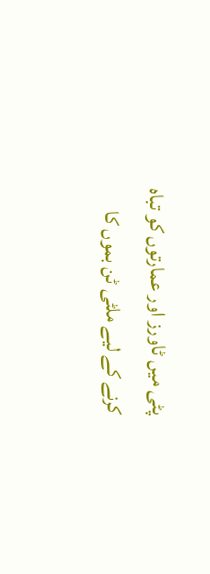پٹی میں ٹاورز اور عمارتوں کو تباہ کرنے کے لیے ملٹی ٹن بموں کا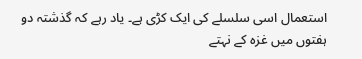استعمال اسی سلسلے کی ایک کڑی ہے۔ یاد رہے کہ گذشتہ دو ہفتوں میں غزہ کے نہتے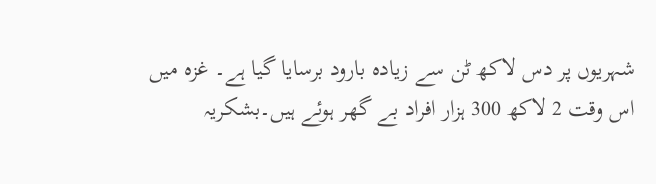شہریوں پر دس لاکھ ٹن سے زیادہ بارود برسایا گیا ہے۔ غزہ میں اس وقت 2 لاکھ 300 ہزار افراد بے گھر ہوئے ہیں۔بشکریہ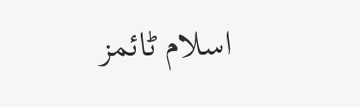اسلام ٹائمز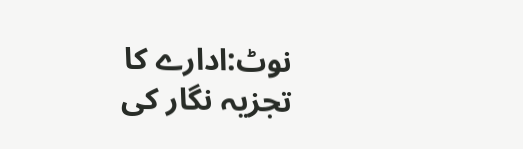نوٹ:ادارے کا تجزیہ نگار کی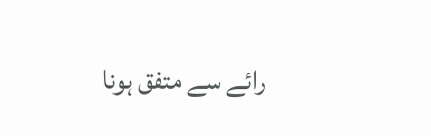رائے سے متفق ہونا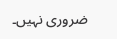ضروری نہیں۔